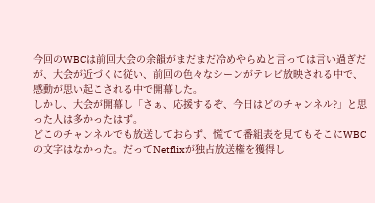今回のWBCは前回大会の余韻がまだまだ冷めやらぬと言っては言い過ぎだが、大会が近づくに従い、前回の色々なシーンがテレビ放映される中で、感動が思い起こされる中で開幕した。
しかし、大会が開幕し「さぁ、応援するぞ、今日はどのチャンネル?」と思った人は多かったはず。
どこのチャンネルでも放送しておらず、慌てて番組表を見てもそこにWBCの文字はなかった。だってNetflixが独占放送権を獲得し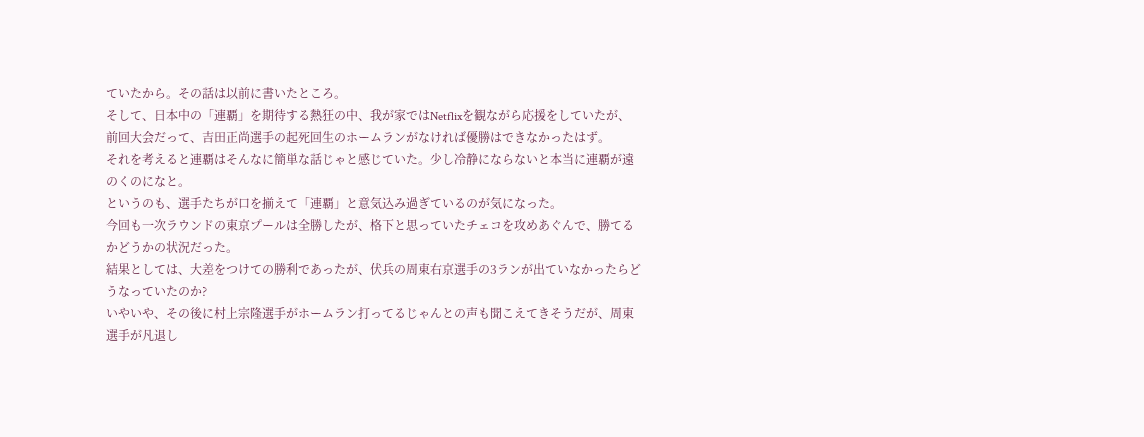ていたから。その話は以前に書いたところ。
そして、日本中の「連覇」を期待する熱狂の中、我が家ではNetflixを観ながら応援をしていたが、前回大会だって、吉田正尚選手の起死回生のホームランがなければ優勝はできなかったはず。
それを考えると連覇はそんなに簡単な話じゃと感じていた。少し冷静にならないと本当に連覇が遠のくのになと。
というのも、選手たちが口を揃えて「連覇」と意気込み過ぎているのが気になった。
今回も一次ラウンドの東京プールは全勝したが、格下と思っていたチェコを攻めあぐんで、勝てるかどうかの状況だった。
結果としては、大差をつけての勝利であったが、伏兵の周東右京選手の3ランが出ていなかったらどうなっていたのか?
いやいや、その後に村上宗隆選手がホームラン打ってるじゃんとの声も聞こえてきそうだが、周東選手が凡退し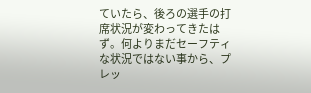ていたら、後ろの選手の打席状況が変わってきたはず。何よりまだセーフティな状況ではない事から、プレッ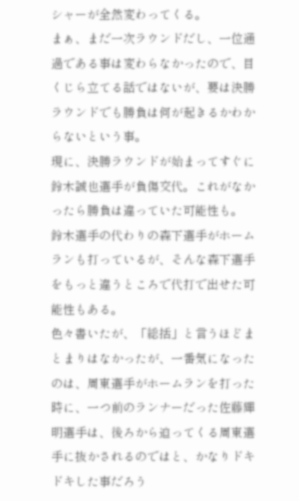シャーが全然変わってくる。
まぁ、まだ一次ラウンドだし、一位通過である事は変わらなかったので、目くじら立てる話ではないが、要は決勝ラウンドでも勝負は何が起きるかわからないという事。
現に、決勝ラウンドが始まってすぐに鈴木誠也選手が負傷交代。これがなかったら勝負は違っていた可能性も。
鈴木選手の代わりの森下選手がホームランも打っているが、そんな森下選手をもっと違うところで代打で出せた可能性もある。
色々書いたが、「総括」と言うほどまとまりはなかったが、一番気になったのは、周東選手がホームランを打った時に、一つ前のランナーだった佐藤輝明選手は、後ろから迫ってくる周東選手に抜かされるのではと、かなりドキドキした事だろう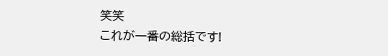笑笑
これが一番の総括です!